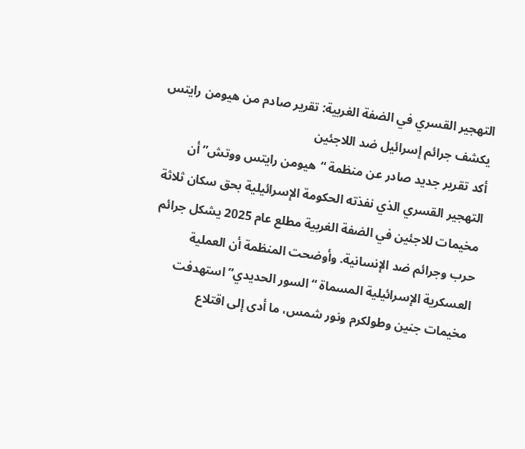التهجير القسري في الضفة الغربية: تقرير صادم من هيومن رايتس يكشف جرائم إسرائيل ضد اللاجئين
أكد تقرير جديد صادر عن منظمة “هيومن رايتس ووتش” أن التهجير القسري الذي نفذته الحكومة الإسرائيلية بحق سكان ثلاثة مخيمات للاجئين في الضفة الغربية مطلع عام 2025 يشكل جرائم حرب وجرائم ضد الإنسانية. وأوضحت المنظمة أن العملية العسكرية الإسرائيلية المسماة “السور الحديدي” استهدفت مخيمات جنين وطولكرم ونور شمس، ما أدى إلى اقتلاع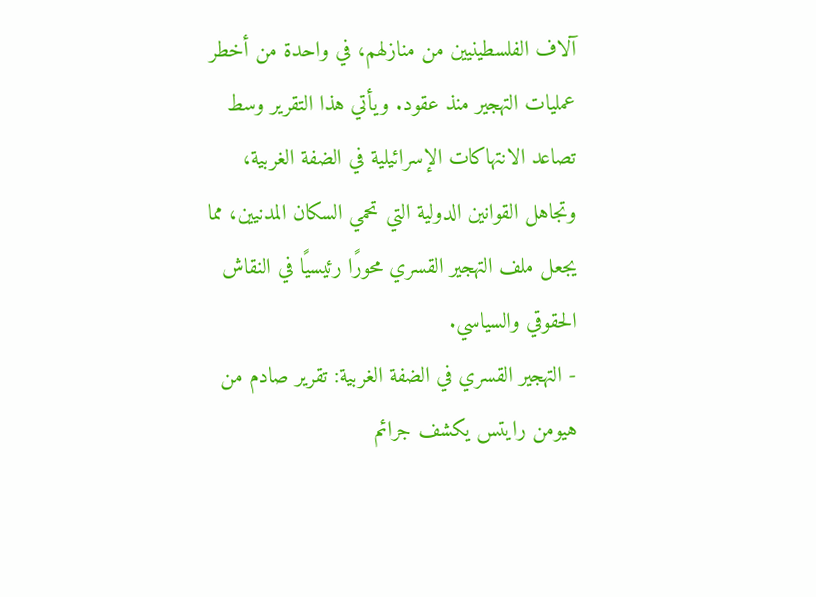آلاف الفلسطينيين من منازلهم، في واحدة من أخطر عمليات التهجير منذ عقود. ويأتي هذا التقرير وسط تصاعد الانتهاكات الإسرائيلية في الضفة الغربية، وتجاهل القوانين الدولية التي تحمي السكان المدنيين، مما يجعل ملف التهجير القسري محورًا رئيسيًا في النقاش الحقوقي والسياسي.
- التهجير القسري في الضفة الغربية: تقرير صادم من هيومن رايتس يكشف جرائم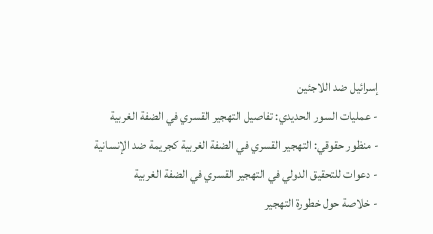إسرائيل ضد اللاجئين
- عمليات السور الحديدي: تفاصيل التهجير القسري في الضفة الغربية
- منظور حقوقي: التهجير القسري في الضفة الغربية كجريمة ضد الإنسانية
- دعوات للتحقيق الدولي في التهجير القسري في الضفة الغربية
- خلاصة حول خطورة التهجير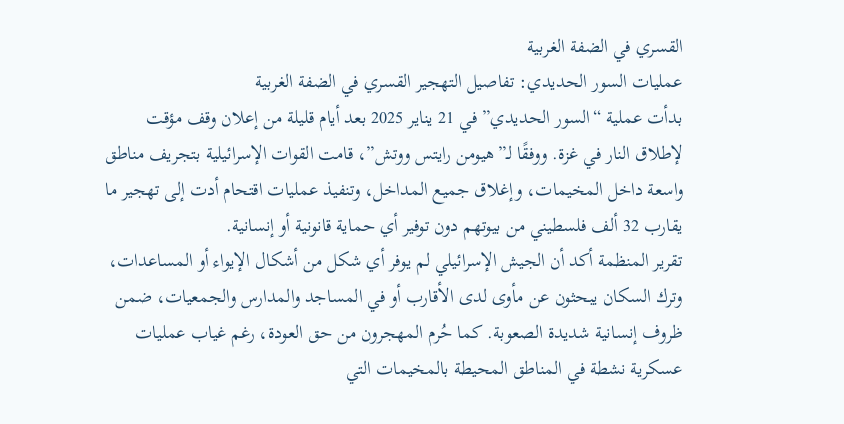القسري في الضفة الغربية
عمليات السور الحديدي: تفاصيل التهجير القسري في الضفة الغربية
بدأت عملية “السور الحديدي” في 21 يناير 2025 بعد أيام قليلة من إعلان وقف مؤقت لإطلاق النار في غزة. ووفقًا لـ”هيومن رايتس ووتش”، قامت القوات الإسرائيلية بتجريف مناطق واسعة داخل المخيمات، وإغلاق جميع المداخل، وتنفيذ عمليات اقتحام أدت إلى تهجير ما يقارب 32 ألف فلسطيني من بيوتهم دون توفير أي حماية قانونية أو إنسانية.
تقرير المنظمة أكد أن الجيش الإسرائيلي لم يوفر أي شكل من أشكال الإيواء أو المساعدات، وترك السكان يبحثون عن مأوى لدى الأقارب أو في المساجد والمدارس والجمعيات، ضمن ظروف إنسانية شديدة الصعوبة. كما حُرم المهجرون من حق العودة، رغم غياب عمليات عسكرية نشطة في المناطق المحيطة بالمخيمات التي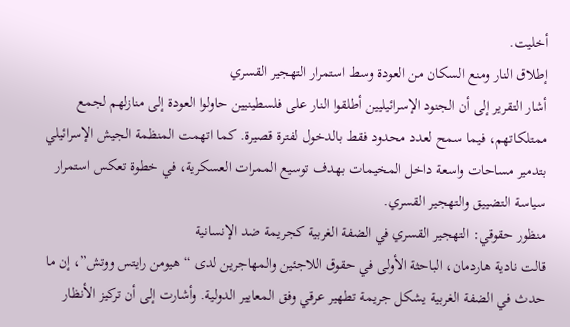أخليت.
إطلاق النار ومنع السكان من العودة وسط استمرار التهجير القسري
أشار التقرير إلى أن الجنود الإسرائيليين أطلقوا النار على فلسطينيين حاولوا العودة إلى منازلهم لجمع ممتلكاتهم، فيما سمح لعدد محدود فقط بالدخول لفترة قصيرة. كما اتهمت المنظمة الجيش الإسرائيلي بتدمير مساحات واسعة داخل المخيمات بهدف توسيع الممرات العسكرية، في خطوة تعكس استمرار سياسة التضييق والتهجير القسري.
منظور حقوقي: التهجير القسري في الضفة الغربية كجريمة ضد الإنسانية
قالت نادية هاردمان، الباحثة الأولى في حقوق اللاجئين والمهاجرين لدى “هيومن رايتس ووتش”، إن ما حدث في الضفة الغربية يشكل جريمة تطهير عرقي وفق المعايير الدولية. وأشارت إلى أن تركيز الأنظار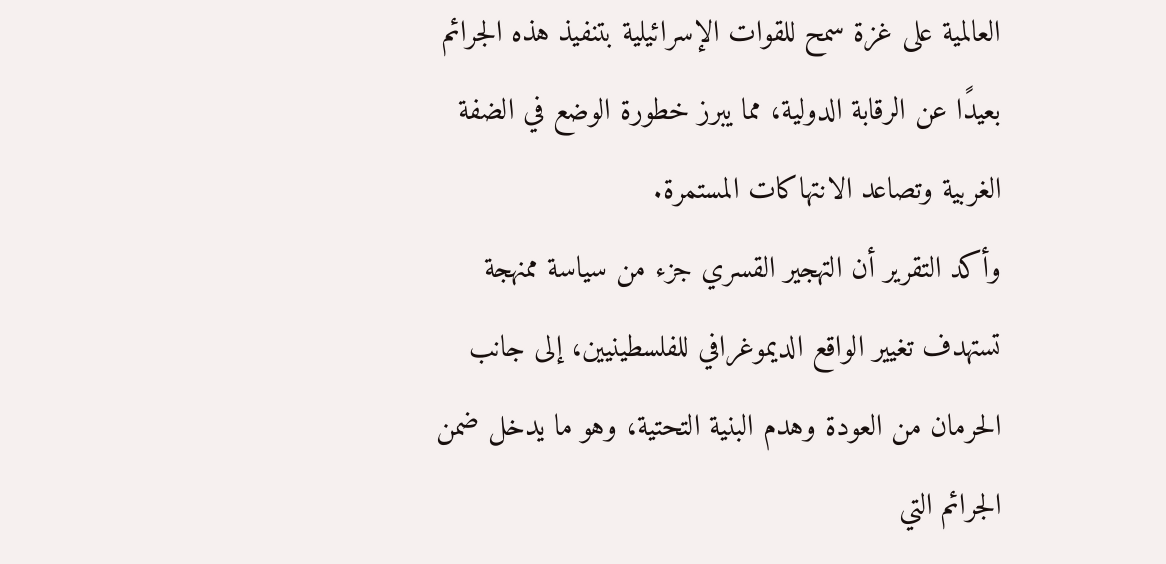العالمية على غزة سمح للقوات الإسرائيلية بتنفيذ هذه الجرائم بعيدًا عن الرقابة الدولية، مما يبرز خطورة الوضع في الضفة الغربية وتصاعد الانتهاكات المستمرة.
وأكد التقرير أن التهجير القسري جزء من سياسة ممنهجة تستهدف تغيير الواقع الديموغرافي للفلسطينيين، إلى جانب الحرمان من العودة وهدم البنية التحتية، وهو ما يدخل ضمن الجرائم التي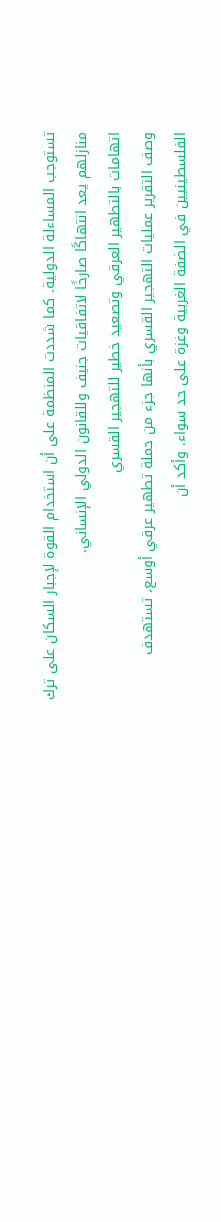تستوجب المساءلة الدولية. كما شددت المنظمة على أن استخدام القوة لإجبار السكان على ترك منازلهم يعد انتهاكًا صارخًا لاتفاقيات جنيف وللقانون الدولي الإنساني.
اتهامات بالتطهير العرقي وتصعيد خطير للتهجير القسري
وصف التقرير عمليات التهجير القسري بأنها جزء من حملة تطهير عرقي أوسع، تستهدف الفلسطينيين في الضفة الغربية وغزة على حد سواء. وأكد أن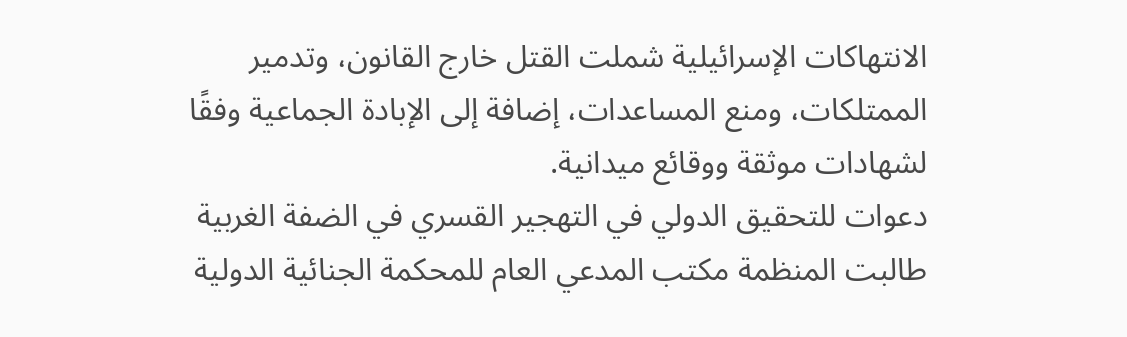الانتهاكات الإسرائيلية شملت القتل خارج القانون، وتدمير الممتلكات، ومنع المساعدات، إضافة إلى الإبادة الجماعية وفقًا لشهادات موثقة ووقائع ميدانية.
دعوات للتحقيق الدولي في التهجير القسري في الضفة الغربية
طالبت المنظمة مكتب المدعي العام للمحكمة الجنائية الدولية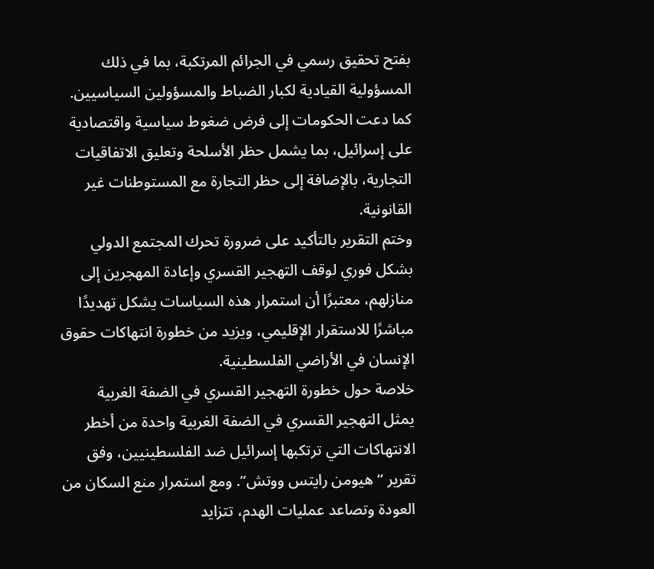بفتح تحقيق رسمي في الجرائم المرتكبة، بما في ذلك المسؤولية القيادية لكبار الضباط والمسؤولين السياسيين. كما دعت الحكومات إلى فرض ضغوط سياسية واقتصادية على إسرائيل، بما يشمل حظر الأسلحة وتعليق الاتفاقيات التجارية، بالإضافة إلى حظر التجارة مع المستوطنات غير القانونية.
وختم التقرير بالتأكيد على ضرورة تحرك المجتمع الدولي بشكل فوري لوقف التهجير القسري وإعادة المهجرين إلى منازلهم، معتبرًا أن استمرار هذه السياسات يشكل تهديدًا مباشرًا للاستقرار الإقليمي، ويزيد من خطورة انتهاكات حقوق الإنسان في الأراضي الفلسطينية.
خلاصة حول خطورة التهجير القسري في الضفة الغربية
يمثل التهجير القسري في الضفة الغربية واحدة من أخطر الانتهاكات التي ترتكبها إسرائيل ضد الفلسطينيين، وفق تقرير “هيومن رايتس ووتش”. ومع استمرار منع السكان من العودة وتصاعد عمليات الهدم، تتزايد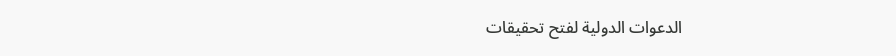الدعوات الدولية لفتح تحقيقات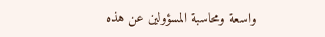واسعة ومحاسبة المسؤولين عن هذه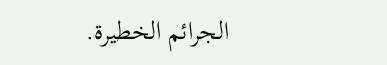الجرائم الخطيرة.